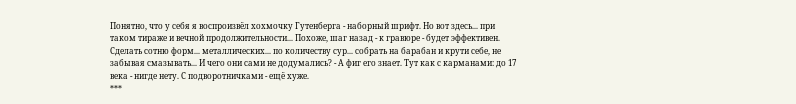Понятно, что у себя я воспроизвёл хохмочку Гутенберга - наборный шрифт. Но вот здесь... при таком тираже и вечной продолжительности... Похоже, шаг назад - к гравюре - будет эффективен. Сделать сотню форм... металлических... по количеству сур... собрать на барабан и крути себе, не забывая смазывать... И чего они сами не додумались? - А фиг его знает. Тут как с карманами: до 17 века - нигде нету. С подворотничками - ещё хуже.
***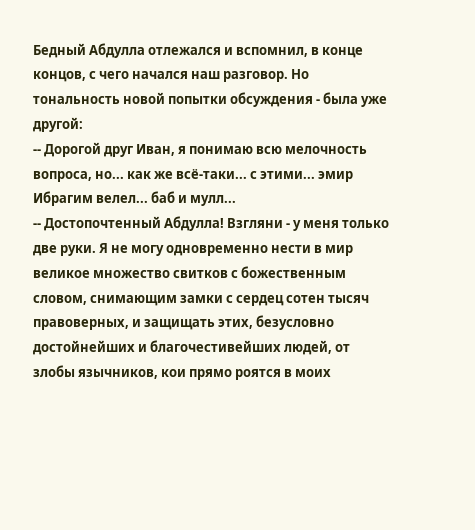Бедный Абдулла отлежался и вспомнил, в конце концов, с чего начался наш разговор. Но тональность новой попытки обсуждения - была уже другой:
-- Дорогой друг Иван, я понимаю всю мелочность вопроса, но... как же всё-таки... с этими... эмир Ибрагим велел... баб и мулл...
-- Достопочтенный Абдулла! Взгляни - у меня только две руки. Я не могу одновременно нести в мир великое множество свитков с божественным словом, снимающим замки с сердец сотен тысяч правоверных, и защищать этих, безусловно достойнейших и благочестивейших людей, от злобы язычников, кои прямо роятся в моих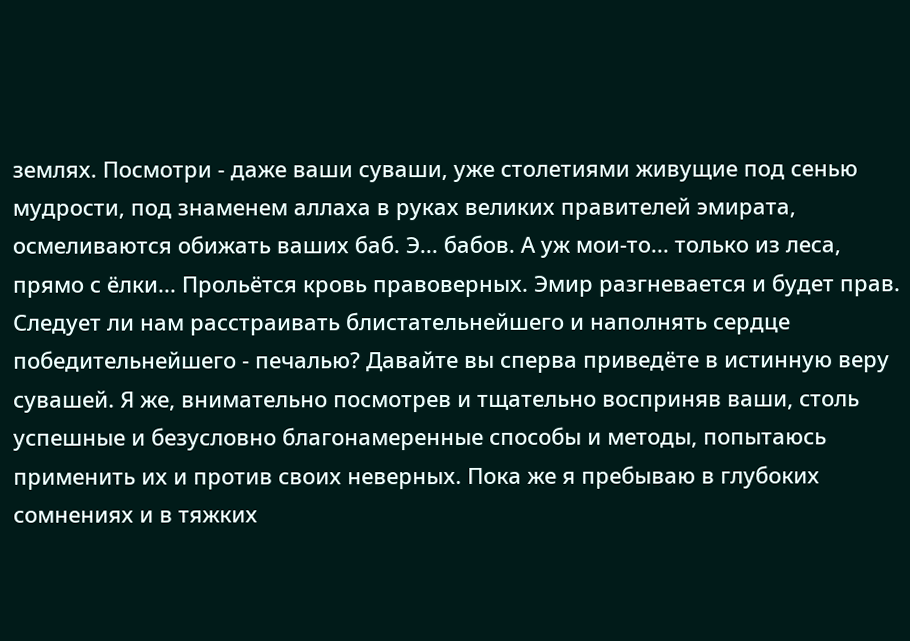землях. Посмотри - даже ваши суваши, уже столетиями живущие под сенью мудрости, под знаменем аллаха в руках великих правителей эмирата, осмеливаются обижать ваших баб. Э... бабов. А уж мои-то... только из леса, прямо с ёлки... Прольётся кровь правоверных. Эмир разгневается и будет прав. Следует ли нам расстраивать блистательнейшего и наполнять сердце победительнейшего - печалью? Давайте вы сперва приведёте в истинную веру сувашей. Я же, внимательно посмотрев и тщательно восприняв ваши, столь успешные и безусловно благонамеренные способы и методы, попытаюсь применить их и против своих неверных. Пока же я пребываю в глубоких сомнениях и в тяжких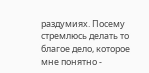раздумиях. Посему стремлюсь делать то благое дело, которое мне понятно -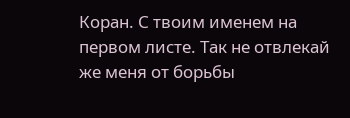Коран. С твоим именем на первом листе. Так не отвлекай же меня от борьбы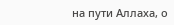на пути Аллаха, о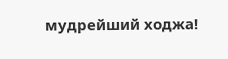мудрейший ходжа!